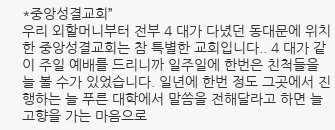*중앙성결교회”
우리 외할머니부터 전부 4 대가 다녔던 동대문에 위치한 중앙성결교회는 참 특별한 교회입니다.. 4 대가 같이 주일 예배를 드리니까 일주일에 한번은 친척들을 늘 볼 수가 있었습니다. 일년에 한번 정도 그곳에서 진행하는 늘 푸른 대학에서 말씀을 전해달라고 하면 늘 고향을 가는 마음으로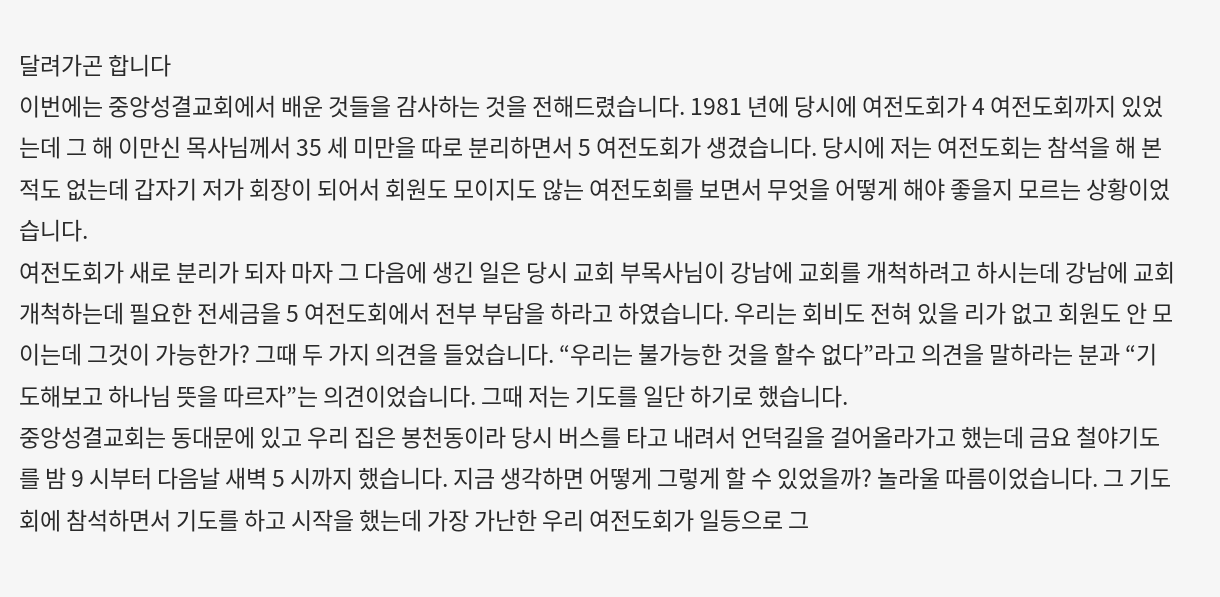달려가곤 합니다
이번에는 중앙성결교회에서 배운 것들을 감사하는 것을 전해드렸습니다. 1981 년에 당시에 여전도회가 4 여전도회까지 있었는데 그 해 이만신 목사님께서 35 세 미만을 따로 분리하면서 5 여전도회가 생겼습니다. 당시에 저는 여전도회는 참석을 해 본적도 없는데 갑자기 저가 회장이 되어서 회원도 모이지도 않는 여전도회를 보면서 무엇을 어떻게 해야 좋을지 모르는 상황이었습니다.
여전도회가 새로 분리가 되자 마자 그 다음에 생긴 일은 당시 교회 부목사님이 강남에 교회를 개척하려고 하시는데 강남에 교회 개척하는데 필요한 전세금을 5 여전도회에서 전부 부담을 하라고 하였습니다. 우리는 회비도 전혀 있을 리가 없고 회원도 안 모이는데 그것이 가능한가? 그때 두 가지 의견을 들었습니다. “우리는 불가능한 것을 할수 없다”라고 의견을 말하라는 분과 “기도해보고 하나님 뜻을 따르자”는 의견이었습니다. 그때 저는 기도를 일단 하기로 했습니다.
중앙성결교회는 동대문에 있고 우리 집은 봉천동이라 당시 버스를 타고 내려서 언덕길을 걸어올라가고 했는데 금요 철야기도를 밤 9 시부터 다음날 새벽 5 시까지 했습니다. 지금 생각하면 어떻게 그렇게 할 수 있었을까? 놀라울 따름이었습니다. 그 기도회에 참석하면서 기도를 하고 시작을 했는데 가장 가난한 우리 여전도회가 일등으로 그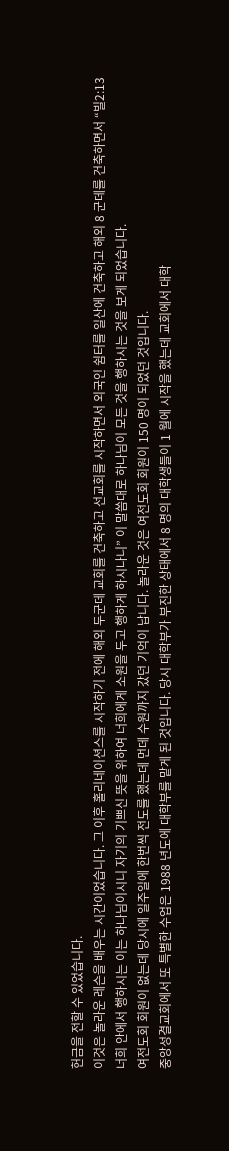헌금을 전할 수 있었습니다.
이것은 놀라운 레슨을 배우는 시간이었습니다. 그 이후 홀리네이션스를 시작하기 전에 해외 두군데 교회를 건축하고 선교회를 시작하면서 외국인 쉼터를 일산에 건축하고 해외 8 군데를 건축하면서 “빌2:13 너희 안에서 행하시는 이는 하나님이시니 자기의 기쁘신 뜻을 위하여 너희에게 소원을 두고 행하게 하시나니” 이 말씀대로 하나님이 모든 것을 행하시는 것을 보게 되었습니다.
여전도회 회원이 없는데 당시에 일주일에 한번씩 전도를 했는데 먼데 수원까지 갔던 기억이 납니다. 놀라운 것은 여전도회 회원이 150 명이 되었던 것입니다.
중앙성결교회에서 또 특별한 수업은 1988 년도에 대학부를 맡게 된 것입니다. 당시 대학부가 부진한 상태에서 8 명의 대학생들이 1 월에 시작을 했는데 교회에서 대학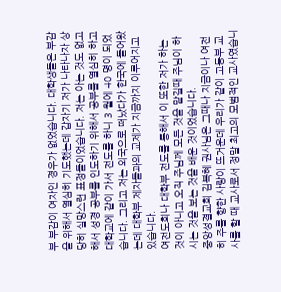부 부감이 여자인 경우가 없었습니다. 대학생들은 부감을 위해서 열심히 기도했는데 갑자기 저가 나타나자 상당히 실망스런 표정들이었습니다. 저는 아는 것도 없고 해서 성경 공부를 인도하기 위해서 공부를 열심히 하고 대학교에 같이 가서 전도를 하니 3 월에 40 명이 되었습니다. 그리고 저는 외국으로 떠났다가 한국에 들어왔는데 대학부 제자들과의 교제가 지금까지 이루어지고 있습니다.
여전도회나 대학부 전도를 통해서 이 또한 저가 하는 것이 아니고 오직 주님께 모든 것을 맡길때 주님이 하시는 것을 보는 것을 배운 것이었습니다.
중앙성결교회 김복혜 권사님은 그때나 지금이나 여전히 주를 향한 사랑이 뜨거운데 우리가 같이 고등부 교사를 할 때 교사로서 정말 최고의 모범적인 교사였습니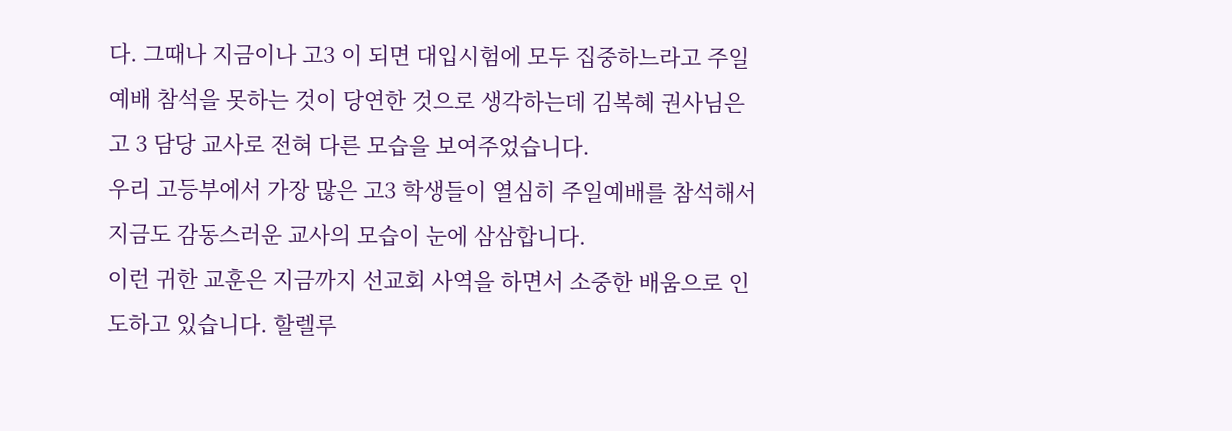다. 그때나 지금이나 고3 이 되면 대입시험에 모두 집중하느라고 주일 예배 참석을 못하는 것이 당연한 것으로 생각하는데 김복혜 권사님은 고 3 담당 교사로 전혀 다른 모습을 보여주었습니다.
우리 고등부에서 가장 많은 고3 학생들이 열심히 주일예배를 참석해서 지금도 감동스러운 교사의 모습이 눈에 삼삼합니다.
이런 귀한 교훈은 지금까지 선교회 사역을 하면서 소중한 배움으로 인도하고 있습니다. 할렐루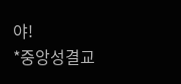야!
*중앙성결교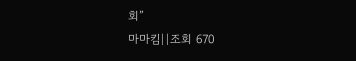회”
마마킴||조회 670